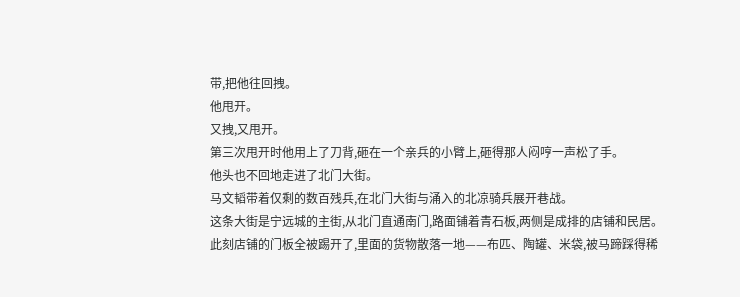带,把他往回拽。
他甩开。
又拽,又甩开。
第三次甩开时他用上了刀背,砸在一个亲兵的小臂上,砸得那人闷哼一声松了手。
他头也不回地走进了北门大街。
马文韬带着仅剩的数百残兵,在北门大街与涌入的北凉骑兵展开巷战。
这条大街是宁远城的主街,从北门直通南门,路面铺着青石板,两侧是成排的店铺和民居。
此刻店铺的门板全被踢开了,里面的货物散落一地——布匹、陶罐、米袋,被马蹄踩得稀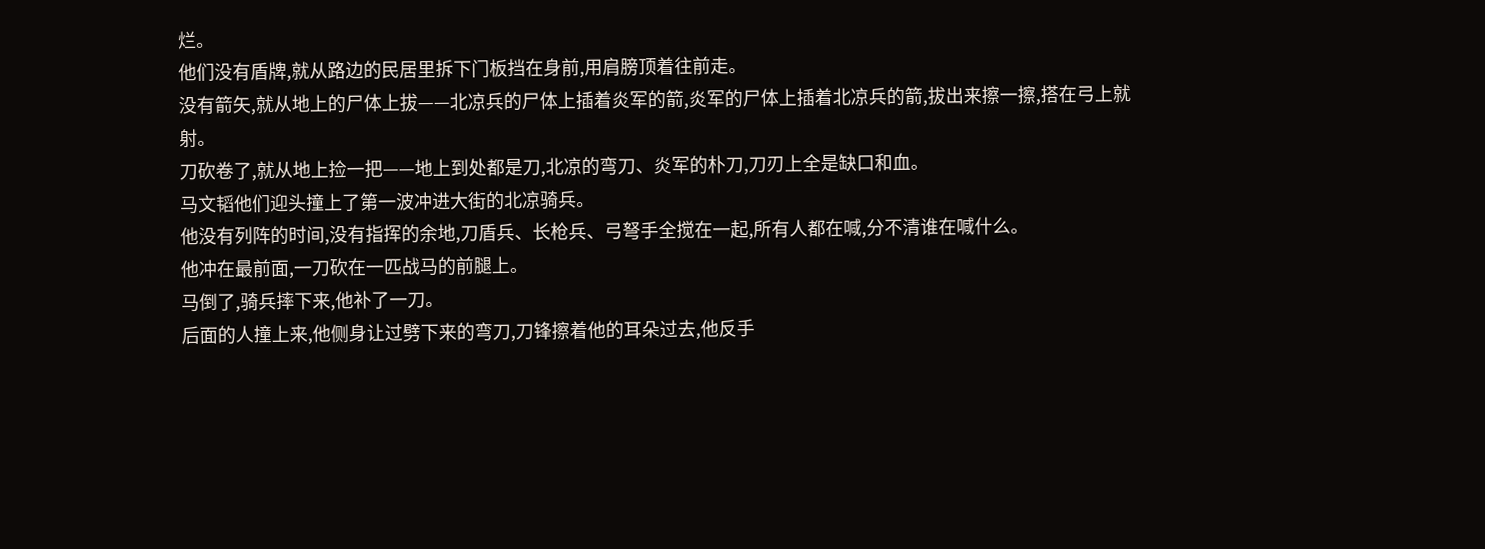烂。
他们没有盾牌,就从路边的民居里拆下门板挡在身前,用肩膀顶着往前走。
没有箭矢,就从地上的尸体上拔——北凉兵的尸体上插着炎军的箭,炎军的尸体上插着北凉兵的箭,拔出来擦一擦,搭在弓上就射。
刀砍卷了,就从地上捡一把——地上到处都是刀,北凉的弯刀、炎军的朴刀,刀刃上全是缺口和血。
马文韬他们迎头撞上了第一波冲进大街的北凉骑兵。
他没有列阵的时间,没有指挥的余地,刀盾兵、长枪兵、弓弩手全搅在一起,所有人都在喊,分不清谁在喊什么。
他冲在最前面,一刀砍在一匹战马的前腿上。
马倒了,骑兵摔下来,他补了一刀。
后面的人撞上来,他侧身让过劈下来的弯刀,刀锋擦着他的耳朵过去,他反手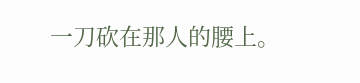一刀砍在那人的腰上。